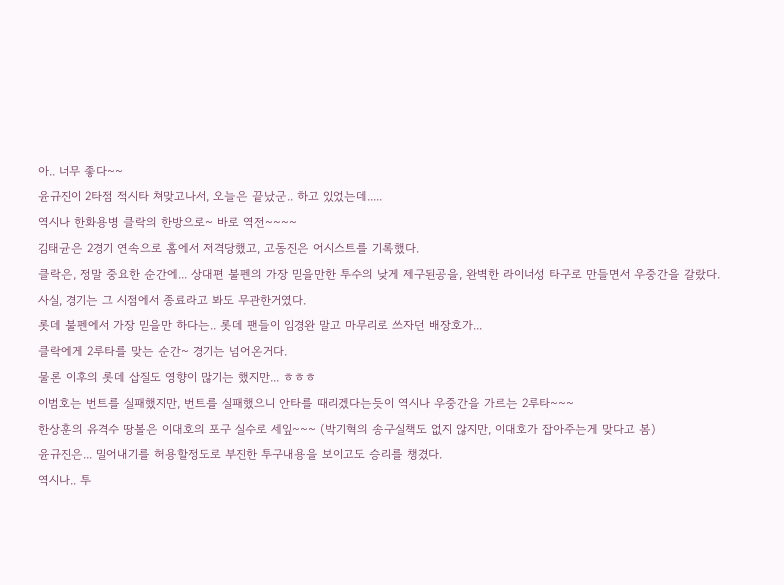아.. 너무 좋다~~
윤규진이 2타점 적시타 쳐맞고나서, 오늘은 끝났군.. 하고 있었는데.....
역시나 한화용병 클락의 한방으로~ 바로 역전~~~~
김태균은 2경기 연속으로 홈에서 저격당했고, 고동진은 어시스트를 기록했다.
클락은, 정말 중요한 순간에... 상대편 불펜의 가장 믿을만한 투수의 낮게 제구된공을, 완벽한 라이너성 타구로 만들면서 우중간을 갈랐다.
사실, 경기는 그 시점에서 종료라고 봐도 무관한거였다.
롯데 불펜에서 가장 믿을만 하다는.. 롯데 팬들이 임경완 말고 마무리로 쓰자던 배장호가...
클락에게 2루타를 맞는 순간~ 경기는 넘어온거다.
물론 이후의 롯데 삽질도 영향이 많기는 했지만... ㅎㅎㅎ
이범호는 번트를 실패했지만, 번트를 실패했으니 안타를 때리겠다는듯이 역시나 우중간을 가르는 2루타~~~
한상훈의 유격수 땅볼은 이대호의 포구 실수로 세잎~~~ (박기혁의 송구실책도 없지 않지만, 이대호가 잡아주는게 맞다고 봄)
윤규진은... 밀어내기를 허용할정도로 부진한 투구내용을 보이고도 승리를 챙겼다.
역시나.. 투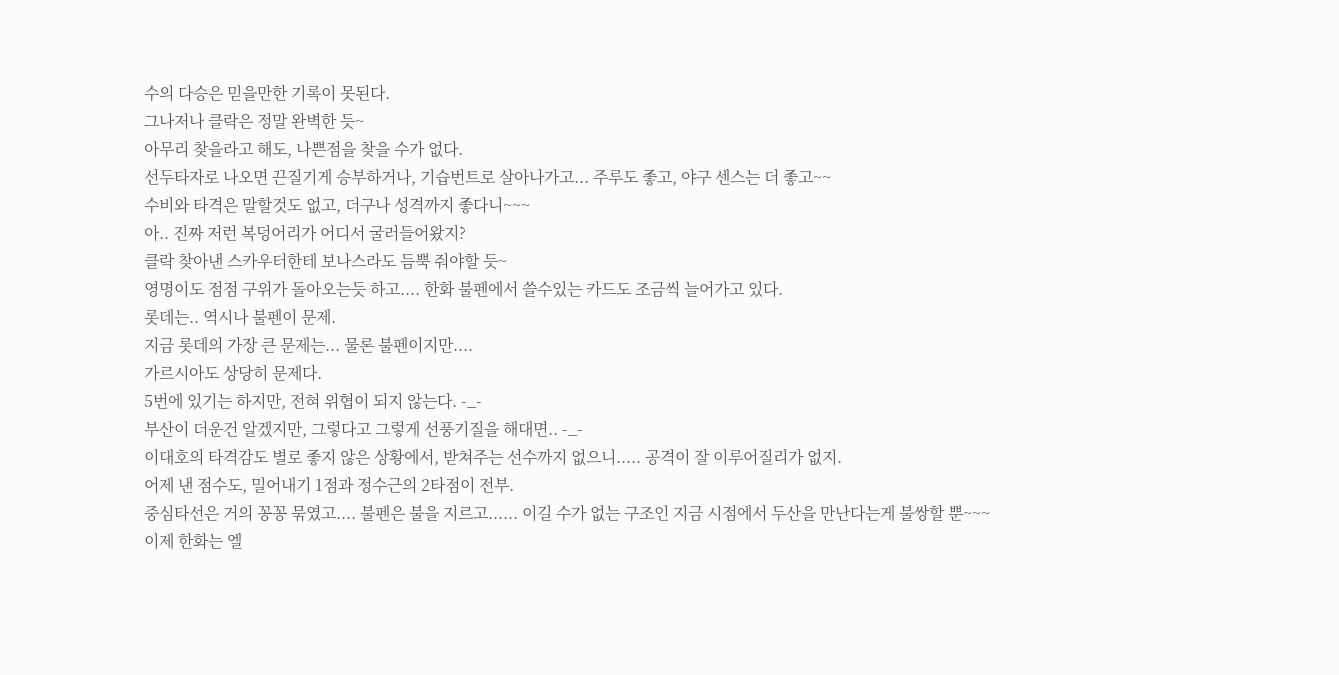수의 다승은 믿을만한 기록이 못된다.
그나저나 클락은 정말 완벽한 듯~
아무리 찾을라고 해도, 나쁜점을 찾을 수가 없다.
선두타자로 나오면 끈질기게 승부하거나, 기습번트로 살아나가고... 주루도 좋고, 야구 센스는 더 좋고~~
수비와 타격은 말할것도 없고, 더구나 성격까지 좋다니~~~
아.. 진짜 저런 복덩어리가 어디서 굴러들어왔지?
클락 찾아낸 스카우터한테 보나스라도 듬뿍 줘야할 듯~
영명이도 점점 구위가 돌아오는듯 하고.... 한화 불펜에서 쓸수있는 카드도 조금씩 늘어가고 있다.
롯데는.. 역시나 불펜이 문제.
지금 롯데의 가장 큰 문제는... 물론 불펜이지만....
가르시아도 상당히 문제다.
5번에 있기는 하지만, 전혀 위협이 되지 않는다. -_-
부산이 더운건 알겠지만, 그렇다고 그렇게 선풍기질을 해대면.. -_-
이대호의 타격감도 별로 좋지 않은 상황에서, 받쳐주는 선수까지 없으니..... 공격이 잘 이루어질리가 없지.
어제 낸 점수도, 밀어내기 1점과 정수근의 2타점이 전부.
중심타선은 거의 꽁꽁 묶였고.... 불펜은 불을 지르고...... 이길 수가 없는 구조인 지금 시점에서 두산을 만난다는게 불쌍할 뿐~~~
이제 한화는 엘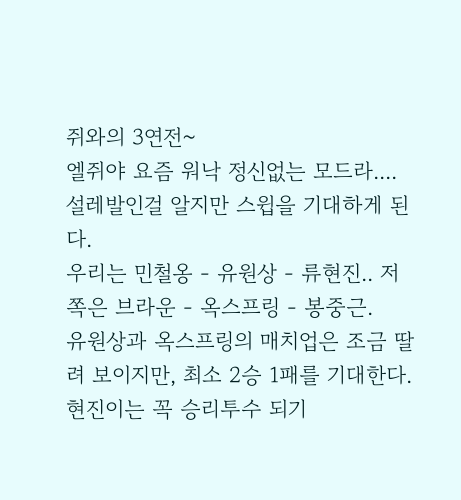쥐와의 3연전~
엘쥐야 요즘 워낙 정신없는 모드라.... 설레발인걸 알지만 스윕을 기대하게 된다.
우리는 민철옹 - 유원상 - 류현진.. 저쪽은 브라운 - 옥스프링 - 봉중근.
유원상과 옥스프링의 매치업은 조금 딸려 보이지만, 최소 2승 1패를 기대한다.
현진이는 꼭 승리투수 되기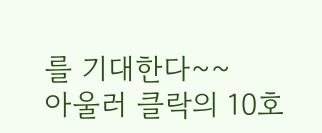를 기대한다~~
아울러 클락의 10호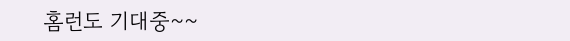홈런도 기대중~~